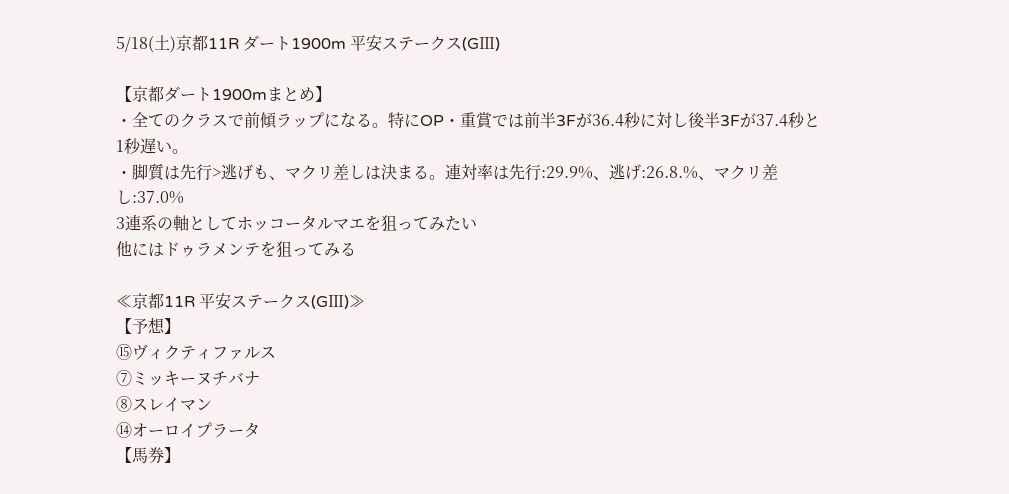5/18(土)京都11R ダート1900m 平安ステークス(GⅢ)

【京都ダート1900mまとめ】
・全てのクラスで前傾ラップになる。特にOP・重賞では前半3Fが36.4秒に対し後半3Fが37.4秒と1秒遅い。
・脚質は先行>逃げも、マクリ差しは決まる。連対率は先行:29.9%、逃げ:26.8.%、マクリ差し:37.0%
3連系の軸としてホッコータルマエを狙ってみたい
他にはドゥラメンテを狙ってみる

≪京都11R 平安ステークス(GⅢ)≫
【予想】
⑮ヴィクティファルス
⑦ミッキーヌチバナ
⑧スレイマン
⑭オーロイプラータ
【馬券】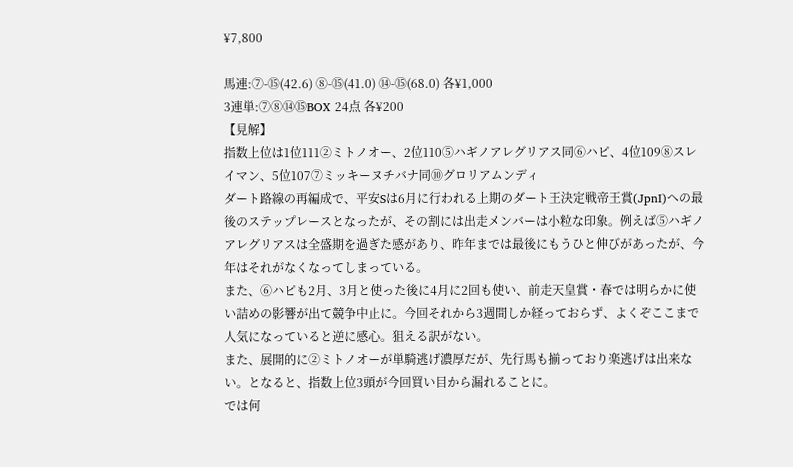¥7,800

馬連:⑦-⑮(42.6) ⑧-⑮(41.0) ⑭-⑮(68.0) 各¥1,000
3連単:⑦⑧⑭⑮BOX 24点 各¥200
【見解】
指数上位は1位111②ミトノオー、2位110⑤ハギノアレグリアス同⑥ハピ、4位109⑧スレイマン、5位107⑦ミッキーヌチバナ同⑩グロリアムンディ
ダート路線の再編成で、平安Sは6月に行われる上期のダート王決定戦帝王賞(JpnⅠ)への最後のステップレースとなったが、その割には出走メンバーは小粒な印象。例えば⑤ハギノアレグリアスは全盛期を過ぎた感があり、昨年までは最後にもうひと伸びがあったが、今年はそれがなくなってしまっている。
また、⑥ハピも2月、3月と使った後に4月に2回も使い、前走天皇賞・春では明らかに使い詰めの影響が出て競争中止に。今回それから3週間しか経っておらず、よくぞここまで人気になっていると逆に感心。狙える訳がない。
また、展開的に②ミトノオーが単騎逃げ濃厚だが、先行馬も揃っており楽逃げは出来ない。となると、指数上位3頭が今回買い目から漏れることに。
では何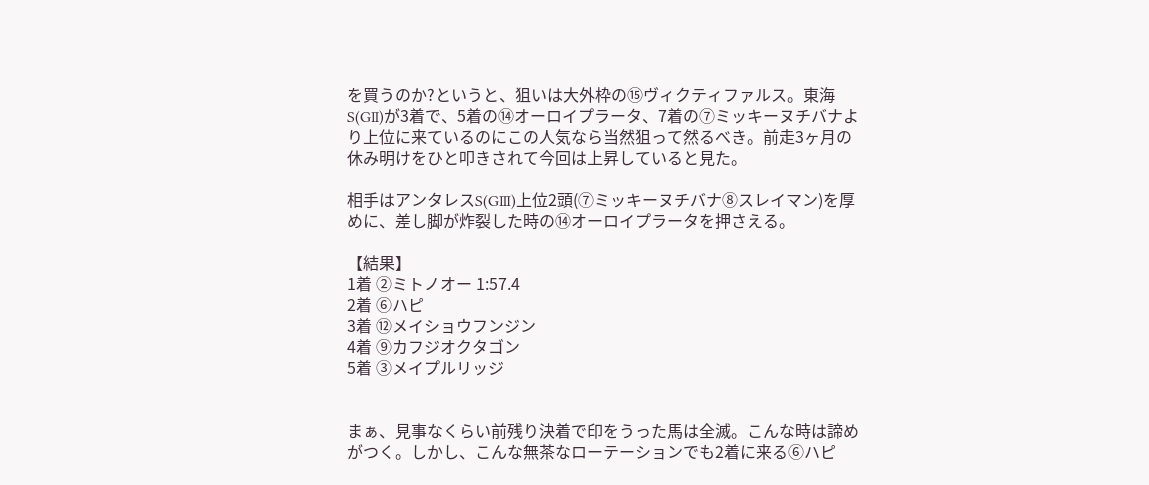を買うのか?というと、狙いは大外枠の⑮ヴィクティファルス。東海S(GⅡ)が3着で、5着の⑭オーロイプラータ、7着の⑦ミッキーヌチバナより上位に来ているのにこの人気なら当然狙って然るべき。前走3ヶ月の休み明けをひと叩きされて今回は上昇していると見た。

相手はアンタレスS(GⅢ)上位2頭(⑦ミッキーヌチバナ⑧スレイマン)を厚めに、差し脚が炸裂した時の⑭オーロイプラータを押さえる。

【結果】
1着 ②ミトノオー 1:57.4
2着 ⑥ハピ
3着 ⑫メイショウフンジン
4着 ⑨カフジオクタゴン
5着 ③メイプルリッジ


まぁ、見事なくらい前残り決着で印をうった馬は全滅。こんな時は諦めがつく。しかし、こんな無茶なローテーションでも2着に来る⑥ハピ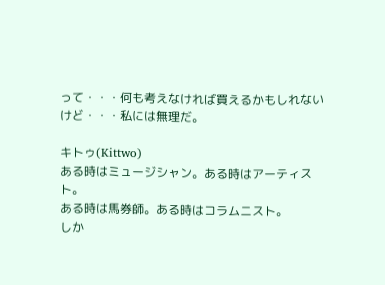って・・・何も考えなければ買えるかもしれないけど・・・私には無理だ。

キトゥ(Kittwo)
ある時はミュージシャン。ある時はアーティスト。
ある時は馬券師。ある時はコラムニスト。
しか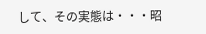して、その実態は・・・昭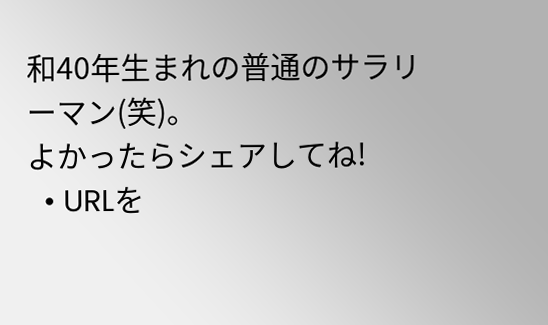和40年生まれの普通のサラリーマン(笑)。
よかったらシェアしてね!
  • URLを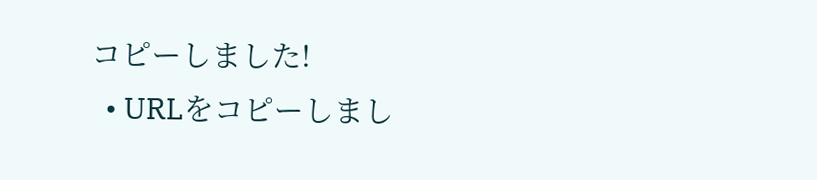コピーしました!
  • URLをコピーしまし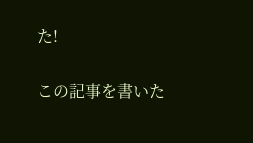た!

この記事を書いた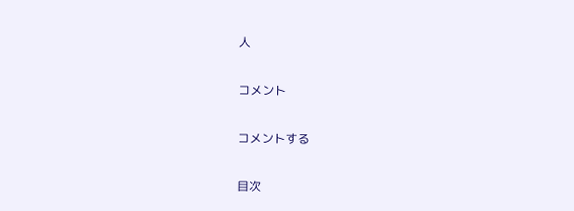人

コメント

コメントする

目次